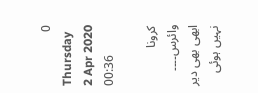0
Thursday 2 Apr 2020 00:36

کرونا وائرس۔۔۔۔ ابھی بھی دیر نہیں ہوئی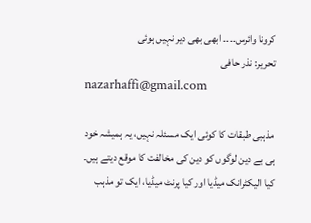کرونا وائرس۔۔۔۔ ابھی بھی دیر نہیں ہوئی
تحریر: نذر حافی
nazarhaffi@gmail.com

مذہبی طبقات کا کوئی ایک مسئلہ نہیں، یہ ہمیشہ خود ہی بے دین لوگوں کو دین کی مخالفت کا موقع دیتے ہیں۔ کیا الیکٹرانک میڈیا اور کیا پرنٹ میڈیا، ایک تو مذہب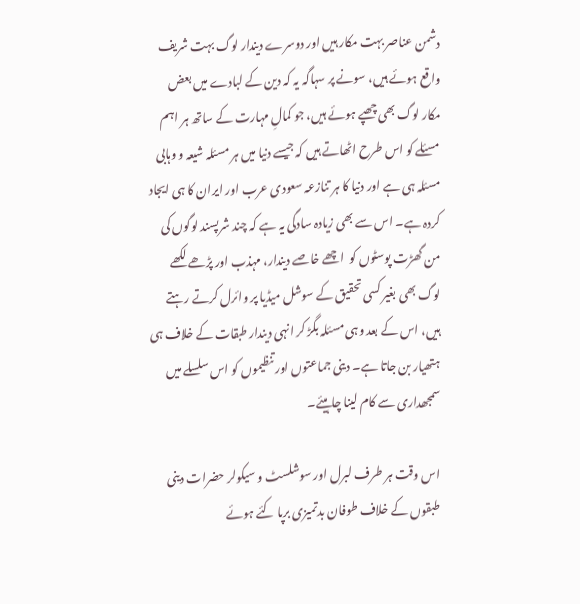دشمن عناصر بہت مکار ہیں اور دوسرے دیندار لوگ بہت شریف واقع ہوئے ہیں، سونے پر سہاگہ یہ کہ دین کے لبادے میں بعض مکار لوگ بھی چھپے ہوئے ہیں، جو کمالِ مہارت کے ساتھ ہر اہم مسئلے کو اس طرح اٹھاتے ہیں کہ جیسے دنیا میں ہر مسئلہ شیعہ و وہابی مسئلہ ہی ہے اور دنیا کا ہر تنازعہ سعودی عرب اور ایران کا ہی ایجاد کردہ ہے۔ اس سے بھی زیادہ سادگی یہ ہے کہ چند شرپسند لوگوں کی من گھڑت پوسٹوں کو  اچھے خاصے دیندار، مہذب اور پڑھے لکھے لوگ بھی بغیر کسی تحقیق کے سوشل میڈیا پر وائرل کرتے رہتے ہیں، اس کے بعد وہی مسئلہ بگڑ کر انہی دیندار طبقات کے خلاف ہی ہتھیار بن جاتا ہے۔ دینی جماعتوں اور تنظیموں کو اس سلسلے میں سمجھداری سے کام لینا چاہیئے۔

اس وقت ہر طرف لبرل اور سوشلسٹ و سیکولر حضرات دینی طبقوں کے خلاف طوفان بدتمیزی برپا کئے ہوئے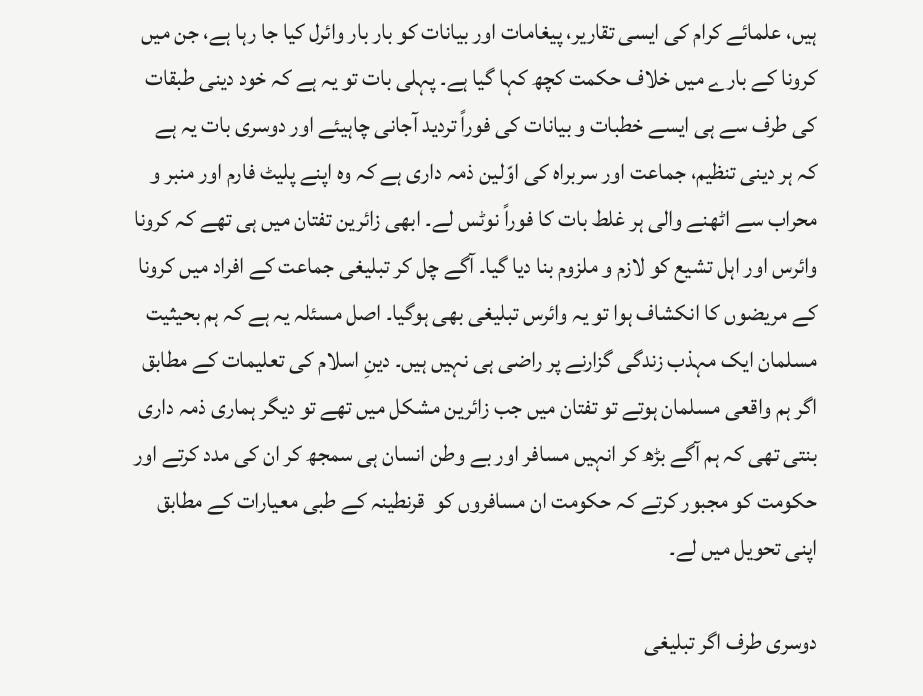ہیں، علمائے کرام کی ایسی تقاریر، پیغامات اور بیانات کو بار بار وائرل کیا جا رہا ہے، جن میں کرونا کے بارے میں خلاف حکمت کچھ کہا گیا ہے۔ پہلی بات تو یہ ہے کہ خود دینی طبقات کی طرف سے ہی ایسے خطبات و بیانات کی فوراً تردید آجانی چاہیئے اور دوسری بات یہ ہے کہ ہر دینی تنظیم، جماعت اور سربراہ کی اوّلین ذمہ داری ہے کہ وہ اپنے پلیٹ فارم اور منبر و محراب سے اٹھنے والی ہر غلط بات کا فوراً نوٹس لے۔ ابھی زائرین تفتان میں ہی تھے کہ کرونا وائرس اور اہل تشیع کو لازم و ملزوم بنا دیا گیا۔ آگے چل کر تبلیغی جماعت کے افراد میں کرونا کے مریضوں کا انکشاف ہوا تو یہ وائرس تبلیغی بھی ہوگیا۔ اصل مسئلہ یہ ہے کہ ہم بحیثیت مسلمان ایک مہذب زندگی گزارنے پر راضی ہی نہیں ہیں۔ دینِ اسلام کی تعلیمات کے مطابق اگر ہم واقعی مسلمان ہوتے تو تفتان میں جب زائرین مشکل میں تھے تو دیگر ہماری ذمہ داری بنتی تھی کہ ہم آگے بڑھ کر انہیں مسافر اور بے وطن انسان ہی سمجھ کر ان کی مدد کرتے اور حکومت کو مجبور کرتے کہ حکومت ان مسافروں کو  قرنطینہ کے طبی معیارات کے مطابق اپنی تحویل میں لے۔

دوسری طرف اگر تبلیغی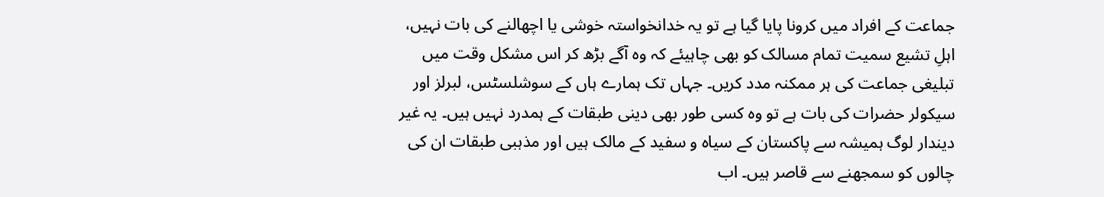جماعت کے افراد میں کرونا پایا گیا ہے تو یہ خدانخواستہ خوشی یا اچھالنے کی بات نہیں، اہلِ تشیع سمیت تمام مسالک کو بھی چاہیئے کہ وہ آگے بڑھ کر اس مشکل وقت میں تبلیغی جماعت کی ہر ممکنہ مدد کریں۔ جہاں تک ہمارے ہاں کے سوشلسٹس، لبرلز اور سیکولر حضرات کی بات ہے تو وہ کسی طور بھی دینی طبقات کے ہمدرد نہیں ہیں۔ یہ غیر دیندار لوگ ہمیشہ سے پاکستان کے سیاہ و سفید کے مالک ہیں اور مذہبی طبقات ان کی چالوں کو سمجھنے سے قاصر ہیں۔ اب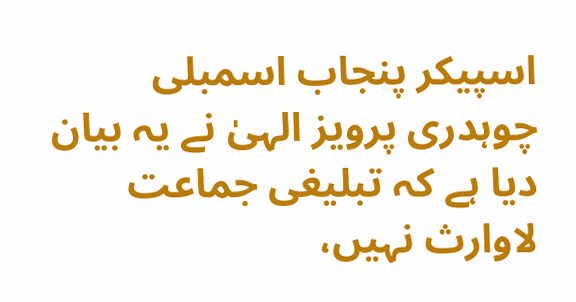اسپیکر پنجاب اسمبلی چوہدری پرویز الہیٰ نے یہ بیان دیا ہے کہ تبلیغی جماعت لاوارث نہیں،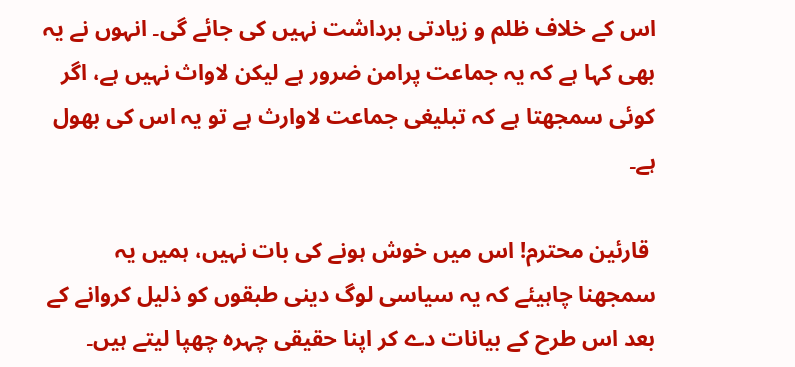اس کے خلاف ظلم و زیادتی برداشت نہیں کی جائے گی۔ انہوں نے یہ بھی کہا ہے کہ یہ جماعت پرامن ضرور ہے لیکن لاواث نہیں ہے، اگر کوئی سمجھتا ہے کہ تبلیغی جماعت لاوارث ہے تو یہ اس کی بھول ہے۔

 قارئین محترم! اس میں خوش ہونے کی بات نہیں، ہمیں یہ سمجھنا چاہیئے کہ یہ سیاسی لوگ دینی طبقوں کو ذلیل کروانے کے بعد اس طرح کے بیانات دے کر اپنا حقیقی چہرہ چھپا لیتے ہیں۔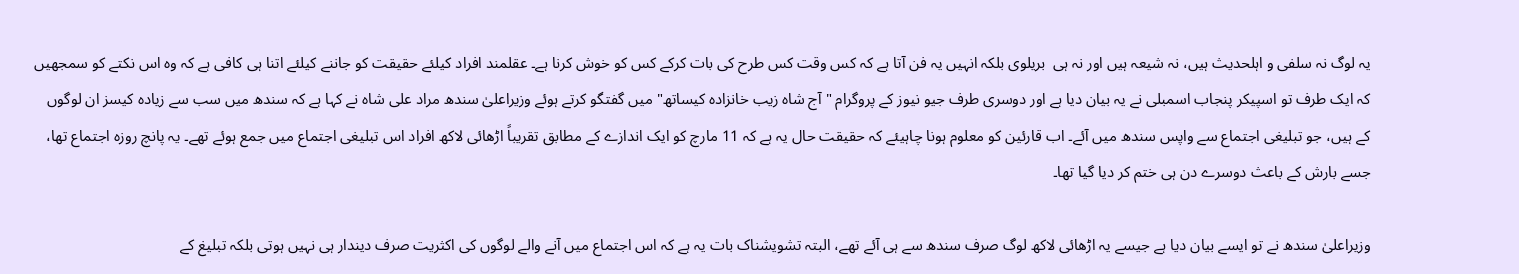یہ لوگ نہ سلفی و اہلحدیث ہیں، نہ شیعہ ہیں اور نہ ہی  بریلوی بلکہ انہیں یہ فن آتا ہے کہ کس وقت کس طرح کی بات کرکے کس کو خوش کرنا ہے۔ عقلمند افراد کیلئے حقیقت کو جاننے کیلئے اتنا ہی کافی ہے کہ وہ اس نکتے کو سمجھیں کہ ایک طرف تو اسپیکر پنجاب اسمبلی نے یہ بیان دیا ہے اور دوسری طرف جیو نیوز کے پروگرام "آج شاہ زیب خانزادہ کیساتھ" میں گفتگو کرتے ہوئے وزیراعلیٰ سندھ مراد علی شاہ نے کہا ہے کہ سندھ میں سب سے زیادہ کیسز ان لوگوں کے ہیں، جو تبلیغی اجتماع سے واپس سندھ میں آئے۔ اب قارئین کو معلوم ہونا چاہیئے کہ حقیقت حال یہ ہے کہ 11 مارچ کو ایک اندازے کے مطابق تقریباً اڑھائی لاکھ افراد اس تبلیغی اجتماع میں جمع ہوئے تھے۔ یہ پانچ روزہ اجتماع تھا، جسے بارش کے باعث دوسرے دن ہی ختم کر دیا گیا تھا۔

وزیراعلیٰ سندھ نے تو ایسے بیان دیا ہے جیسے یہ اڑھائی لاکھ لوگ صرف سندھ سے ہی آئے تھے، البتہ تشویشناک بات یہ ہے کہ اس اجتماع میں آنے والے لوگوں کی اکثریت صرف دیندار ہی نہیں ہوتی بلکہ تبلیغ کے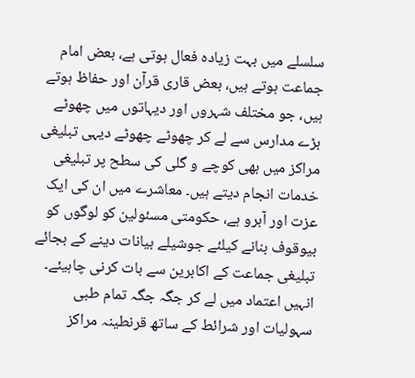سلسلے میں بہت زیادہ فعال ہوتی ہے، بعض امام جماعت ہوتے ہیں، بعض قاری قرآن اور حفاظ ہوتے ہیں، جو مختلف شہروں اور دیہاتوں میں چھوٹے بڑے مدارس سے لے کر چھوٹے چھوٹے دیہی تبلیغی مراکز میں بھی کوچے و گلی کی سطح پر تبلیغی خدمات انجام دیتے ہیں۔ معاشرے میں ان کی ایک عزت اور آبرو ہے، حکومتی مسئولین کو لوگوں کو بیوقوف بنانے کیلئے جوشیلے بیانات دینے کے بجائے تبلیغی جماعت کے اکابرین سے بات کرنی چاہیئے۔ انہیں اعتماد میں لے کر جگہ جگہ تمام طبی سہولیات اور شرائط کے ساتھ قرنطینہ مراکز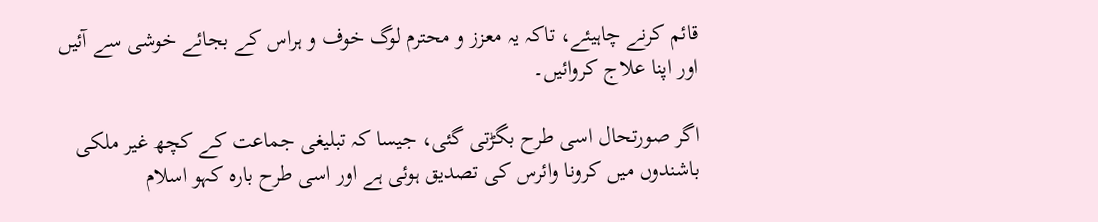قائم کرنے چاہیئے، تاکہ یہ معزز و محترم لوگ خوف و ہراس کے بجائے خوشی سے آئیں اور اپنا علاج کروائیں۔

اگر صورتحال اسی طرح بگڑتی گئی، جیسا کہ تبلیغی جماعت کے کچھ غیر ملکی باشندوں میں کرونا وائرس کی تصدیق ہوئی ہے اور اسی طرح بارہ کہو اسلام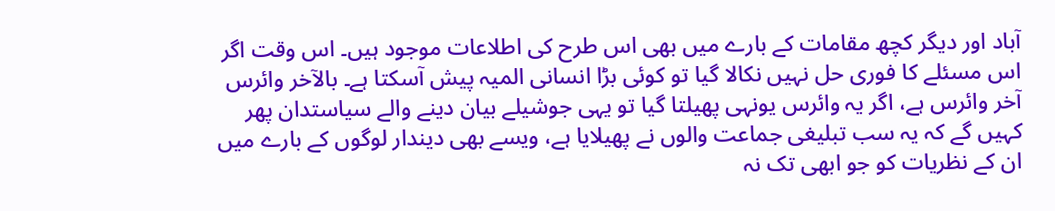آباد اور دیگر کچھ مقامات کے بارے میں بھی اس طرح کی اطلاعات موجود ہیں۔ اس وقت اگر اس مسئلے کا فوری حل نہیں نکالا گیا تو کوئی بڑا انسانی المیہ پیش آسکتا ہے۔ بالآخر وائرس آخر وائرس ہے، اگر یہ وائرس یونہی پھیلتا گیا تو یہی جوشیلے بیان دینے والے سیاستدان پھر کہیں گے کہ یہ سب تبلیغی جماعت والوں نے پھیلایا ہے، ویسے بھی دیندار لوگوں کے بارے میں ان کے نظریات کو جو ابھی تک نہ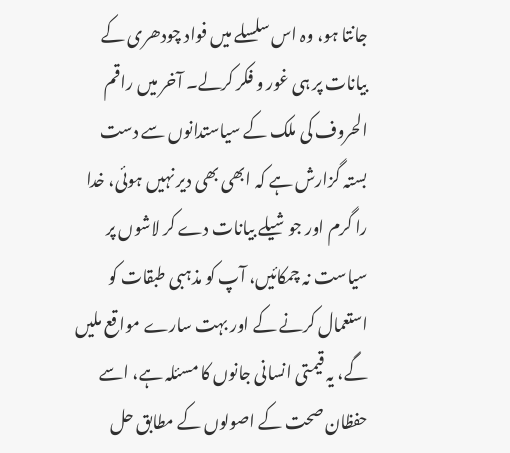جانتا ہو، وہ اس سلسلے میں فواد چودھری کے بیانات پر ہی غور و فکر کرلے۔ آخر میں راقم الحروف کی ملک کے سیاستدانوں سے دست بستہ گزارش ہے کہ ابھی بھی دیر نہیں ہوئی، خدا را گرم اور جوشیلے بیانات دے کر لاشوں پر سیاست نہ چمکائیں، آپ کو مذہبی طبقات کو استعمال کرنے کے اور بہت سارے مواقع ملیں گے، یہ قیمتی انسانی جانوں کا مسئلہ ہے، اسے حفظان صحت کے اصولوں کے مطابق حل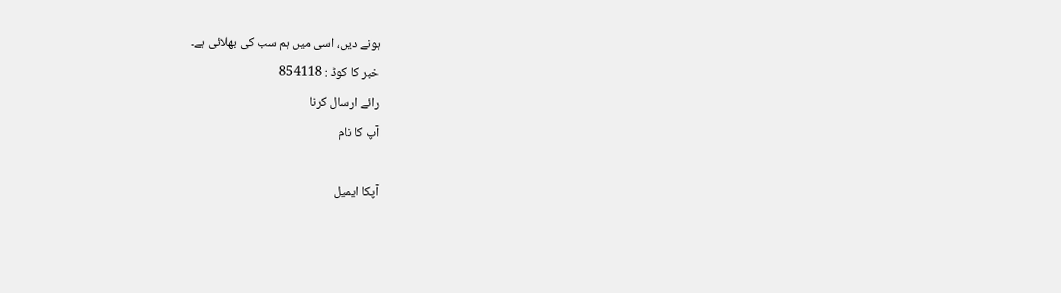ہونے دیں، اسی میں ہم سب کی بھلائی ہے۔
خبر کا کوڈ : 854118
رائے ارسال کرنا
آپ کا نام

آپکا ایمیل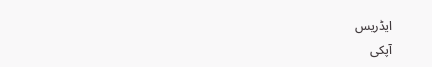ایڈریس
آپکی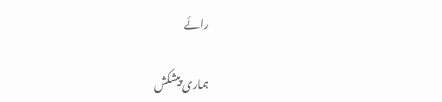رائے

ہماری پیشکش